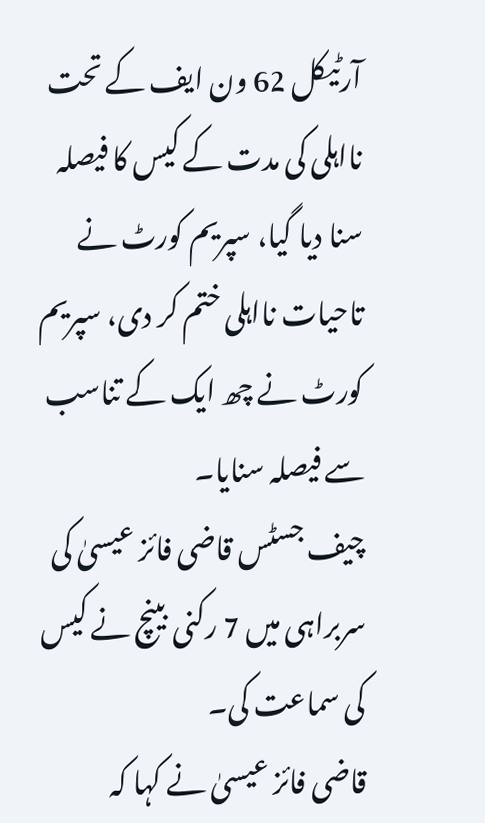آرٹیکل 62 ون ایف کے تحت نااہلی کی مدت کے کیس کا فیصلہ سنا دیا گیا، سپریم کورٹ نے تاحیات نااہلی ختم کر دی، سپریم کورٹ نے چھ ایک کے تناسب سے فیصلہ سنایا۔
چیف جسٹس قاضی فائز عیسیٰ کی سربراہی میں 7 رکنی بینچ نے کیس کی سماعت کی۔
قاضی فائز عیسیٰ نے کہا کہ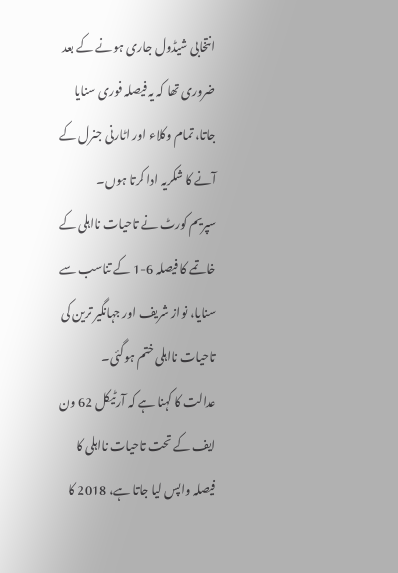انتخابی شیڈول جاری ہونے کے بعد ضروری تھا کہ یہ فیصلہ فوری سنایا جاتا، تمام وکلاء اور اٹارنی جنرل کے آنے کا شکریہ ادا کرتا ہوں۔
سپریم کورٹ نے تاحیات نااہلی کے خاتمے کا فیصلہ 6-1 کے تناسب سے سنایا، نواز شریف اور جہانگیر ترین کی تاحیات نااہلی ختم ہوگئی۔
عدالت کا کہنا ہے کہ آرٹیکل 62 ون ایف کے تحت تاحیات نااہلی کا فیصلہ واپس لیا جاتا ہے، 2018 کا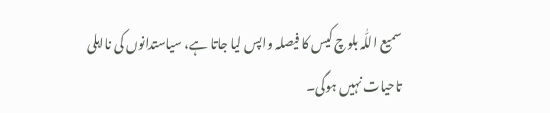سمیع اللّٰہ بلوچ کیس کا فیصلہ واپس لیا جاتا ہے، سیاستدانوں کی نااہلی تاحیات نہیں ہوگی۔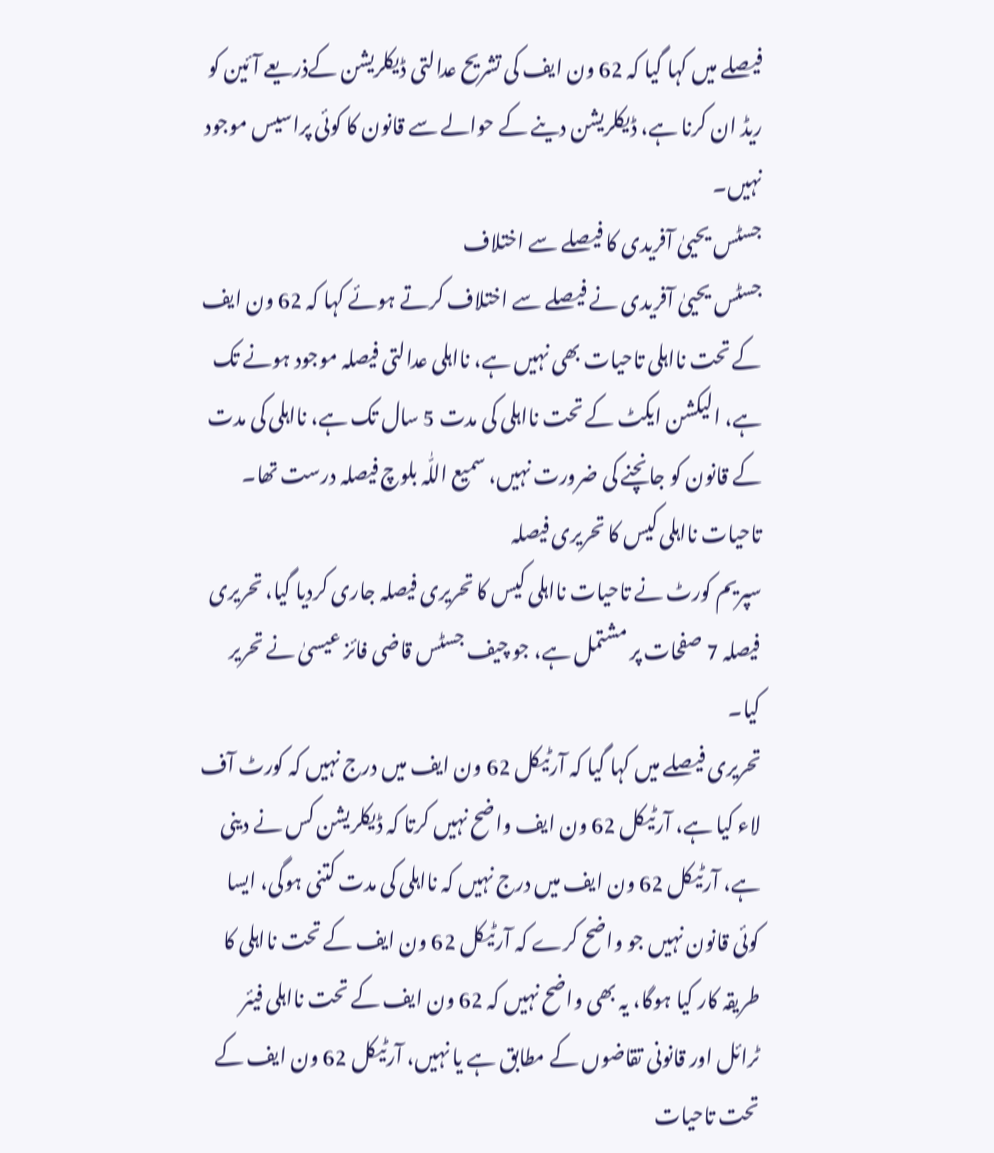فیصلے میں کہا گیا کہ 62 ون ایف کی تشریح عدالتی ڈیکلریشن کےذریعے آئین کو ریڈ ان کرنا ہے، ڈیکلریشن دینے کے حوالے سے قانون کا کوئی پراسیس موجود نہیں۔
جسٹس یحییٰ آفریدی کا فیصلے سے اختلاف
جسٹس یحییٰ آفریدی نے فیصلے سے اختلاف کرتے ہوئے کہا کہ 62 ون ایف کے تحت نااہلی تاحیات بھی نہیں ہے، نااہلی عدالتی فیصلہ موجود ہونے تک ہے، الیکشن ایکٹ کے تحت نااہلی کی مدت 5 سال تک ہے، نااہلی کی مدت کے قانون کو جانچنے کی ضرورت نہیں، سمیع اللّٰہ بلوچ فیصلہ درست تھا۔
تاحیات نااہلی کیس کا تحریری فیصلہ
سپریم کورٹ نے تاحیات نااہلی کیس کا تحریری فیصلہ جاری کردیا گیا، تحریری فیصلہ 7 صفحات پر مشتمل ہے، جو چیف جسٹس قاضی فائز عیسیٰ نے تحریر کیا۔
تحریری فیصلے میں کہا گیا کہ آرٹیکل 62 ون ایف میں درج نہیں کہ کورٹ آف لاء کیا ہے، آرٹیکل 62 ون ایف واضح نہیں کرتا کہ ڈیکلریشن کس نے دینی ہے، آرٹیکل 62 ون ایف میں درج نہیں کہ نااہلی کی مدت کتنی ہوگی، ایسا کوئی قانون نہیں جو واضح کرے کہ آرٹیکل 62 ون ایف کے تحت نااہلی کا طریقہ کار کیا ہوگا، یہ بھی واضح نہیں کہ 62 ون ایف کے تحت نااہلی فیئر ٹرائل اور قانونی تقاضوں کے مطابق ہے یا نہیں، آرٹیکل 62 ون ایف کے تحت تاحیات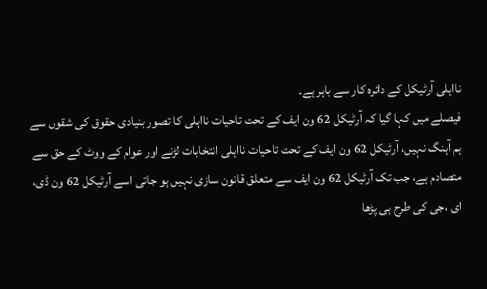نااہلی آرٹیکل کے دائرہ کار سے باہر ہے۔
فیصلے میں کہا گیا کہ آرٹیکل 62 ون ایف کے تحت تاحیات نااہلی کا تصور بنیادی حقوق کی شقوں سے ہم آہنگ نہیں، آرٹیکل 62 ون ایف کے تحت تاحیات نااہلی انتخابات لڑنے اور عوام کے ووٹ کے حق سے متصادم ہے، جب تک آرٹیکل 62 ون ایف سے متعلق قانون سازی نہیں ہو جاتی اسے آرٹیکل 62 ون ڈی، ای ،جی کی طرح ہی پڑھا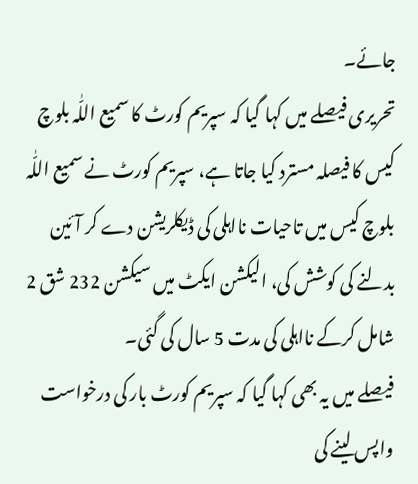جائے۔
تحریری فیصلے میں کہا گیا کہ سپریم کورٹ کا سمیع اللّٰہ بلوچ کیس کا فیصلہ مسترد کیا جاتا ہے، سپریم کورٹ نے سمیع اللّٰہ بلوچ کیس میں تاحیات نااہلی کی ڈیکلریشن دے کر آئین بدلنے کی کوشش کی، الیکشن ایکٹ میں سیکشن 232 شق 2 شامل کرکے نااہلی کی مدت 5 سال کی گئی۔
فیصلے میں یہ بھی کہا گیا کہ سپریم کورٹ بار کی درخواست واپس لینے کی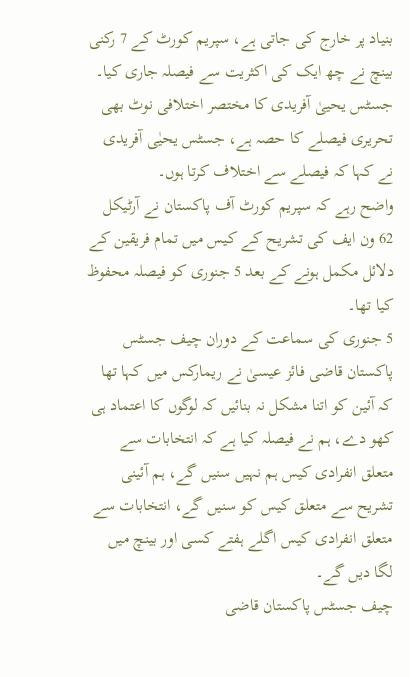بنیاد پر خارج کی جاتی ہے، سپریم کورٹ کے 7 رکنی بینچ نے چھ ایک کی اکثریت سے فیصلہ جاری کیا۔
جسٹس یحییٰ آفریدی کا مختصر اختلافی نوٹ بھی تحریری فیصلے کا حصہ ہے، جسٹس یحیٰی آفریدی نے کہا کہ فیصلے سے اختلاف کرتا ہوں۔
واضح رہے کہ سپریم کورٹ آف پاکستان نے آرٹیکل 62 ون ایف کی تشریح کے کیس میں تمام فریقین کے دلائل مکمل ہونے کے بعد 5 جنوری کو فیصلہ محفوظ کیا تھا۔
5 جنوری کی سماعت کے دوران چیف جسٹس پاکستان قاضی فائز عیسیٰ نے ریمارکس میں کہا تھا کہ آئین کو اتنا مشکل نہ بنائیں کہ لوگوں کا اعتماد ہی کھو دے، ہم نے فیصلہ کیا ہے کہ انتخابات سے متعلق انفرادی کیس ہم نہیں سنیں گے، ہم آئینی تشریح سے متعلق کیس کو سنیں گے، انتخابات سے متعلق انفرادی کیس اگلے ہفتے کسی اور بینچ میں لگا دیں گے۔
چیف جسٹس پاکستان قاضی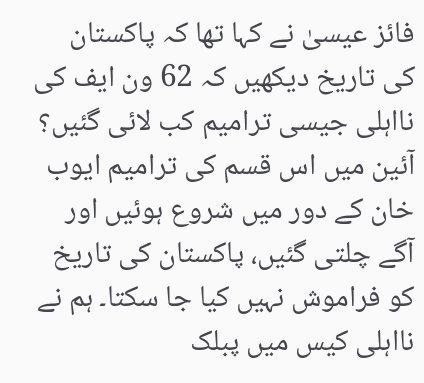فائز عیسیٰ نے کہا تھا کہ پاکستان کی تاریخ دیکھیں کہ 62 ون ایف کی نااہلی جیسی ترامیم کب لائی گئیں؟ آئین میں اس قسم کی ترامیم ایوب خان کے دور میں شروع ہوئیں اور آگے چلتی گئیں، پاکستان کی تاریخ کو فراموش نہیں کیا جا سکتا۔ ہم نے نااہلی کیس میں پبلک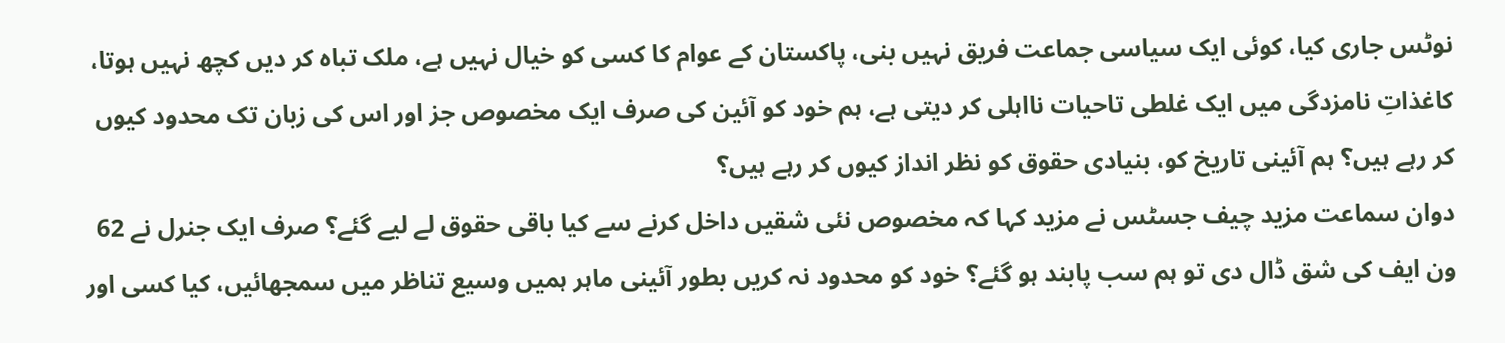نوٹس جاری کیا، کوئی ایک سیاسی جماعت فریق نہیں بنی، پاکستان کے عوام کا کسی کو خیال نہیں ہے، ملک تباہ کر دیں کچھ نہیں ہوتا، کاغذاتِ نامزدگی میں ایک غلطی تاحیات نااہلی کر دیتی ہے، ہم خود کو آئین کی صرف ایک مخصوص جز اور اس کی زبان تک محدود کیوں کر رہے ہیں؟ ہم آئینی تاریخ کو، بنیادی حقوق کو نظر انداز کیوں کر رہے ہیں؟
دوان سماعت مزید چیف جسٹس نے مزید کہا کہ مخصوص نئی شقیں داخل کرنے سے کیا باقی حقوق لے لیے گئے؟ صرف ایک جنرل نے 62 ون ایف کی شق ڈال دی تو ہم سب پابند ہو گئے؟ خود کو محدود نہ کریں بطور آئینی ماہر ہمیں وسیع تناظر میں سمجھائیں، کیا کسی اور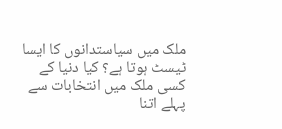ملک میں سیاستدانوں کا ایسا ٹیسٹ ہوتا ہے؟ کیا دنیا کے کسی ملک میں انتخابات سے پہلے اتنا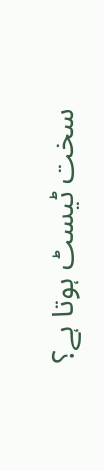سخت ٹیسٹ ہوتا ہے؟